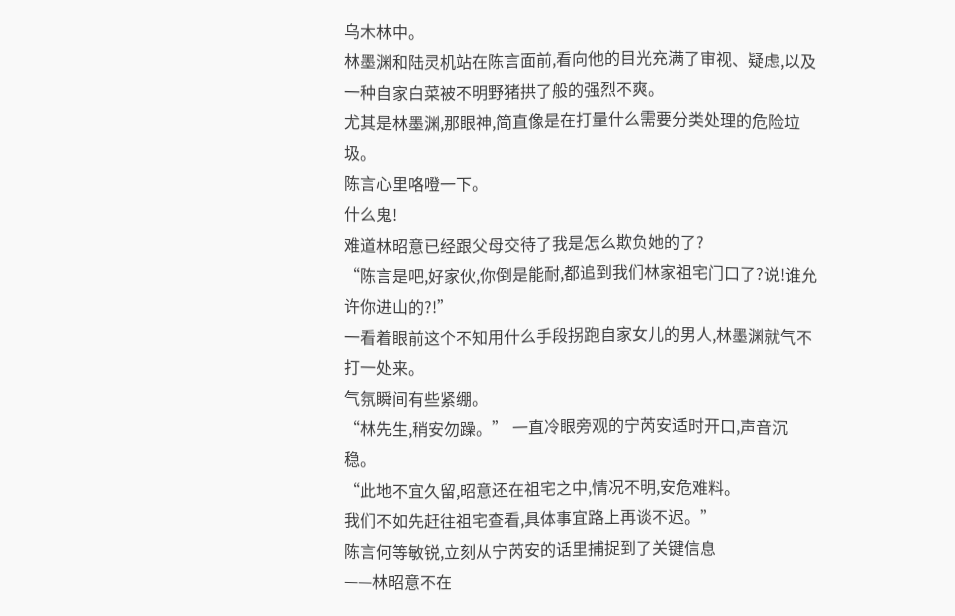乌木林中。
林墨渊和陆灵机站在陈言面前,看向他的目光充满了审视、疑虑,以及一种自家白菜被不明野猪拱了般的强烈不爽。
尤其是林墨渊,那眼神,简直像是在打量什么需要分类处理的危险垃圾。
陈言心里咯噔一下。
什么鬼!
难道林昭意已经跟父母交待了我是怎么欺负她的了?
“陈言是吧,好家伙,你倒是能耐,都追到我们林家祖宅门口了?说!谁允许你进山的?!”
一看着眼前这个不知用什么手段拐跑自家女儿的男人,林墨渊就气不打一处来。
气氛瞬间有些紧绷。
“林先生,稍安勿躁。” 一直冷眼旁观的宁芮安适时开口,声音沉稳。
“此地不宜久留,昭意还在祖宅之中,情况不明,安危难料。
我们不如先赶往祖宅查看,具体事宜路上再谈不迟。”
陈言何等敏锐,立刻从宁芮安的话里捕捉到了关键信息
——林昭意不在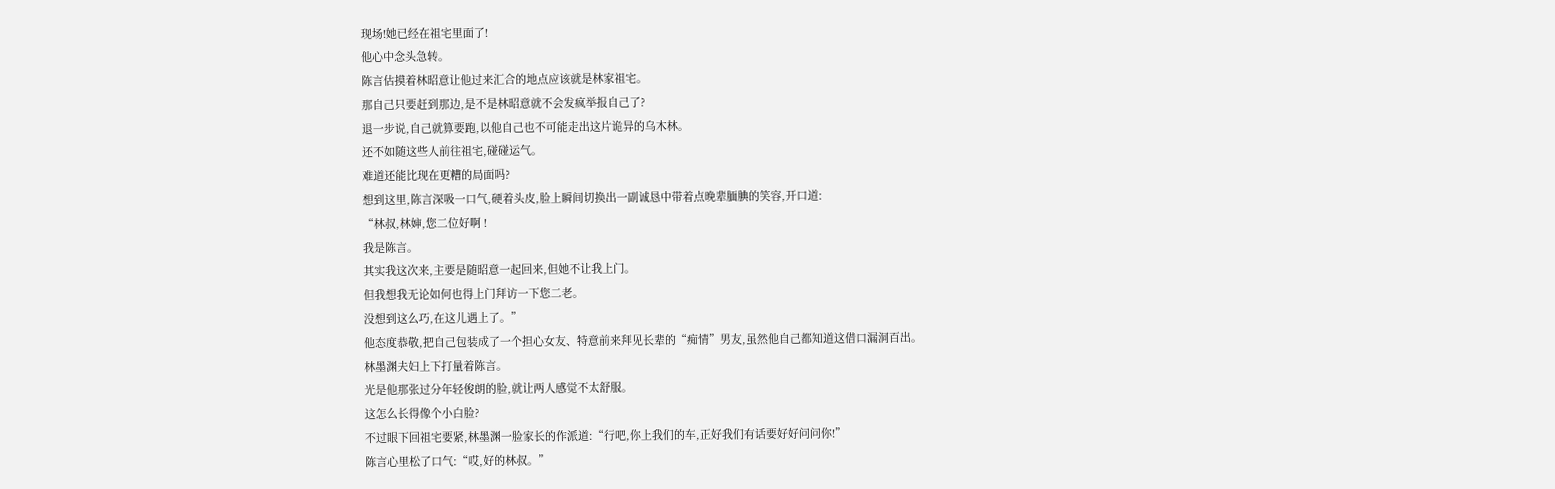现场!她已经在祖宅里面了!
他心中念头急转。
陈言估摸着林昭意让他过来汇合的地点应该就是林家祖宅。
那自己只要赶到那边,是不是林昭意就不会发疯举报自己了?
退一步说,自己就算要跑,以他自己也不可能走出这片诡异的乌木林。
还不如随这些人前往祖宅,碰碰运气。
难道还能比现在更糟的局面吗?
想到这里,陈言深吸一口气,硬着头皮,脸上瞬间切换出一副诚恳中带着点晚辈腼腆的笑容,开口道:
“林叔,林婶,您二位好啊 !
我是陈言。
其实我这次来,主要是随昭意一起回来,但她不让我上门。
但我想我无论如何也得上门拜访一下您二老。
没想到这么巧,在这儿遇上了。”
他态度恭敬,把自己包装成了一个担心女友、特意前来拜见长辈的“痴情”男友,虽然他自己都知道这借口漏洞百出。
林墨渊夫妇上下打量着陈言。
光是他那张过分年轻俊朗的脸,就让两人感觉不太舒服。
这怎么长得像个小白脸?
不过眼下回祖宅要紧,林墨渊一脸家长的作派道:“行吧,你上我们的车,正好我们有话要好好问问你!”
陈言心里松了口气:“哎,好的林叔。”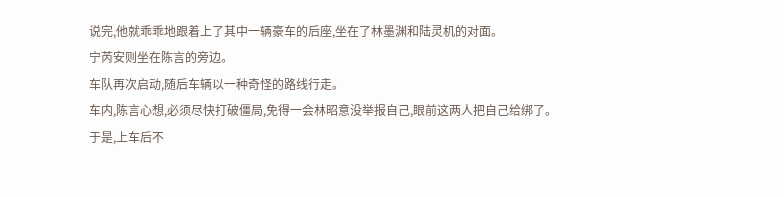说完,他就乖乖地跟着上了其中一辆豪车的后座,坐在了林墨渊和陆灵机的对面。
宁芮安则坐在陈言的旁边。
车队再次启动,随后车辆以一种奇怪的路线行走。
车内,陈言心想,必须尽快打破僵局,免得一会林昭意没举报自己,眼前这两人把自己给绑了。
于是,上车后不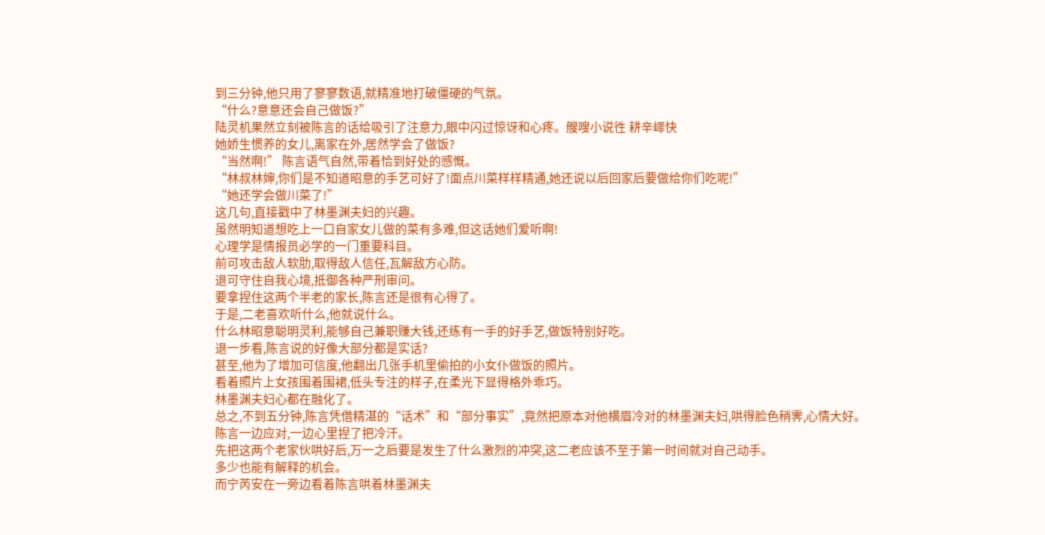到三分钟,他只用了寥寥数语,就精准地打破僵硬的气氛。
“什么?意意还会自己做饭?”
陆灵机果然立刻被陈言的话给吸引了注意力,眼中闪过惊讶和心疼。艘嗖小说徃 耕辛嶵快
她娇生惯养的女儿,离家在外,居然学会了做饭?
“当然啊!” 陈言语气自然,带着恰到好处的感慨。
“林叔林婶,你们是不知道昭意的手艺可好了!面点川菜样样精通,她还说以后回家后要做给你们吃呢!”
“她还学会做川菜了!”
这几句,直接戳中了林墨渊夫妇的兴趣。
虽然明知道想吃上一口自家女儿做的菜有多难,但这话她们爱听啊!
心理学是情报员必学的一门重要科目。
前可攻击敌人软肋,取得敌人信任,瓦解敌方心防。
退可守住自我心境,抵御各种严刑审问。
要拿捏住这两个半老的家长,陈言还是很有心得了。
于是,二老喜欢听什么,他就说什么。
什么林昭意聪明灵利,能够自己兼职赚大钱,还练有一手的好手艺,做饭特别好吃。
退一步看,陈言说的好像大部分都是实话?
甚至,他为了增加可信度,他翻出几张手机里偷拍的小女仆做饭的照片。
看着照片上女孩围着围裙,低头专注的样子,在柔光下显得格外乖巧。
林墨渊夫妇心都在融化了。
总之,不到五分钟,陈言凭借精湛的“话术”和“部分事实”,竟然把原本对他横眉冷对的林墨渊夫妇,哄得脸色稍霁,心情大好。
陈言一边应对,一边心里捏了把冷汗。
先把这两个老家伙哄好后,万一之后要是发生了什么激烈的冲突,这二老应该不至于第一时间就对自己动手。
多少也能有解释的机会。
而宁芮安在一旁边看着陈言哄着林墨渊夫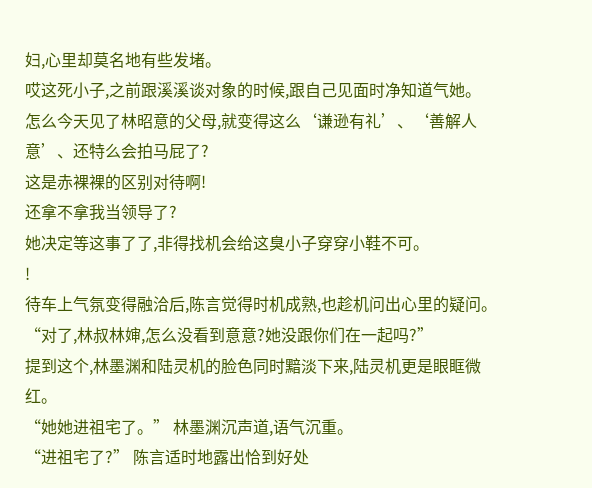妇,心里却莫名地有些发堵。
哎这死小子,之前跟溪溪谈对象的时候,跟自己见面时净知道气她。
怎么今天见了林昭意的父母,就变得这么‘谦逊有礼’、‘善解人意’、还特么会拍马屁了?
这是赤裸裸的区别对待啊!
还拿不拿我当领导了?
她决定等这事了了,非得找机会给这臭小子穿穿小鞋不可。
!
待车上气氛变得融洽后,陈言觉得时机成熟,也趁机问出心里的疑问。
“对了,林叔林婶,怎么没看到意意?她没跟你们在一起吗?”
提到这个,林墨渊和陆灵机的脸色同时黯淡下来,陆灵机更是眼眶微红。
“她她进祖宅了。” 林墨渊沉声道,语气沉重。
“进祖宅了?” 陈言适时地露出恰到好处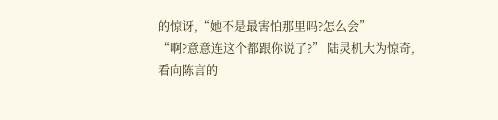的惊讶,“她不是最害怕那里吗?怎么会”
“啊?意意连这个都跟你说了?” 陆灵机大为惊奇,看向陈言的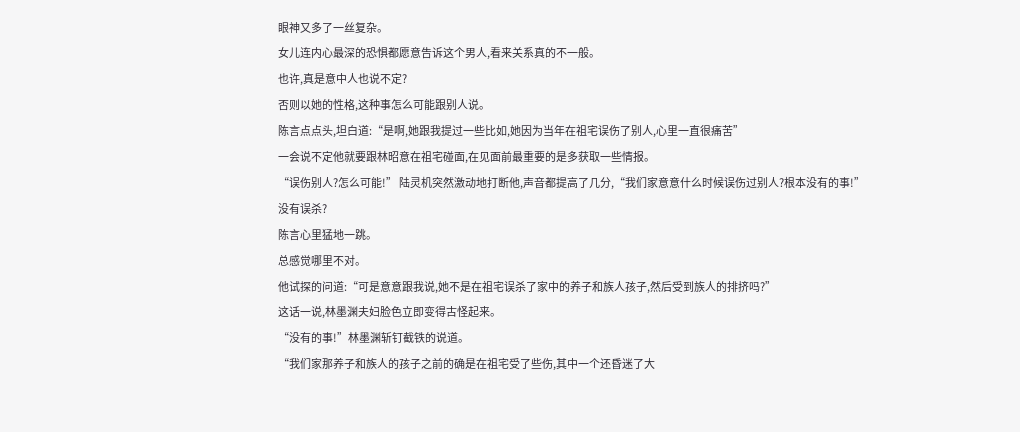眼神又多了一丝复杂。
女儿连内心最深的恐惧都愿意告诉这个男人,看来关系真的不一般。
也许,真是意中人也说不定?
否则以她的性格,这种事怎么可能跟别人说。
陈言点点头,坦白道:“是啊,她跟我提过一些比如,她因为当年在祖宅误伤了别人,心里一直很痛苦”
一会说不定他就要跟林昭意在祖宅碰面,在见面前最重要的是多获取一些情报。
“误伤别人?怎么可能!” 陆灵机突然激动地打断他,声音都提高了几分,“我们家意意什么时候误伤过别人?根本没有的事!”
没有误杀?
陈言心里猛地一跳。
总感觉哪里不对。
他试探的问道:“可是意意跟我说,她不是在祖宅误杀了家中的养子和族人孩子,然后受到族人的排挤吗?”
这话一说,林墨渊夫妇脸色立即变得古怪起来。
“没有的事!”林墨渊斩钉截铁的说道。
“我们家那养子和族人的孩子之前的确是在祖宅受了些伤,其中一个还昏迷了大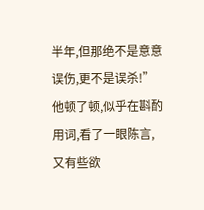半年,但那绝不是意意误伤,更不是误杀!”
他顿了顿,似乎在斟酌用词,看了一眼陈言,又有些欲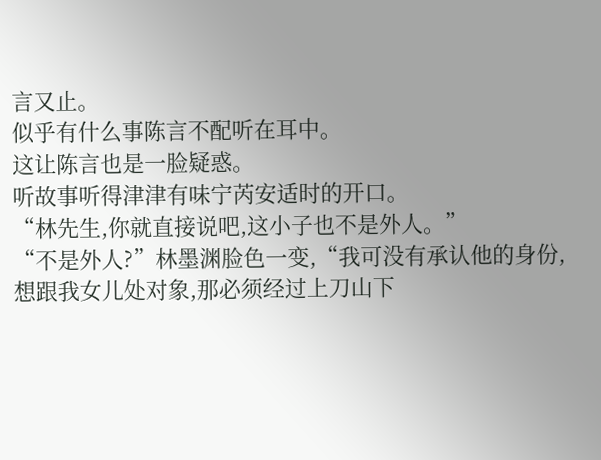言又止。
似乎有什么事陈言不配听在耳中。
这让陈言也是一脸疑惑。
听故事听得津津有味宁芮安适时的开口。
“林先生,你就直接说吧,这小子也不是外人。”
“不是外人?”林墨渊脸色一变,“我可没有承认他的身份,想跟我女儿处对象,那必须经过上刀山下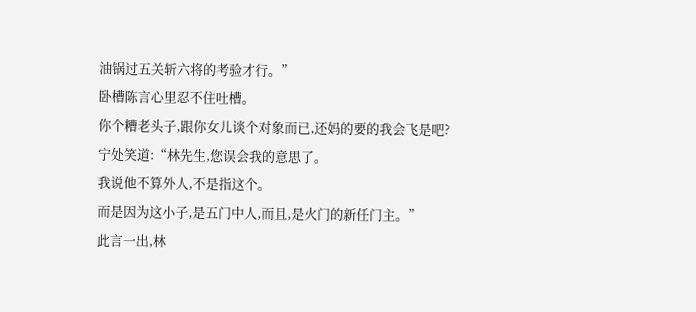油锅过五关斩六将的考验才行。”
卧槽陈言心里忍不住吐槽。
你个糟老头子,跟你女儿谈个对象而已,还妈的要的我会飞是吧?
宁处笑道:“林先生,您误会我的意思了。
我说他不算外人,不是指这个。
而是因为这小子,是五门中人,而且,是火门的新任门主。”
此言一出,林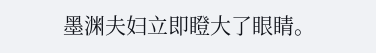墨渊夫妇立即瞪大了眼睛。